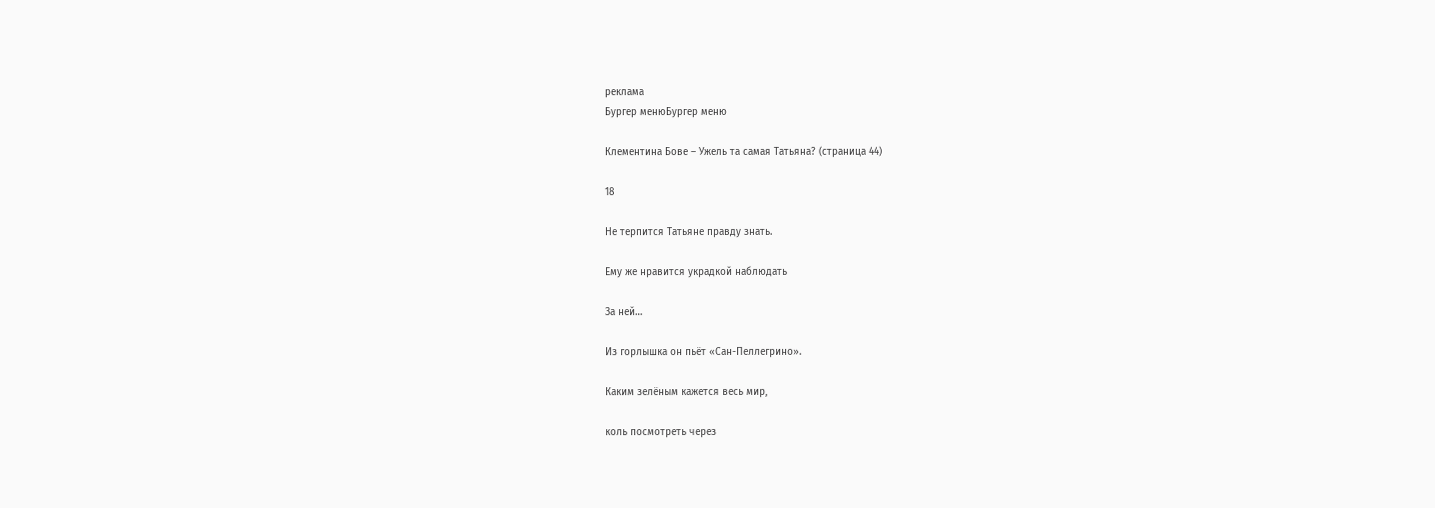реклама
Бургер менюБургер меню

Клементина Бове – Ужель та самая Татьяна? (страница 44)

18

Не терпится Татьяне правду знать.

Ему же нравится украдкой наблюдать

За ней…

Из горлышка он пьёт «Сан-Пеллегрино».

Каким зелёным кажется весь мир,

коль посмотреть через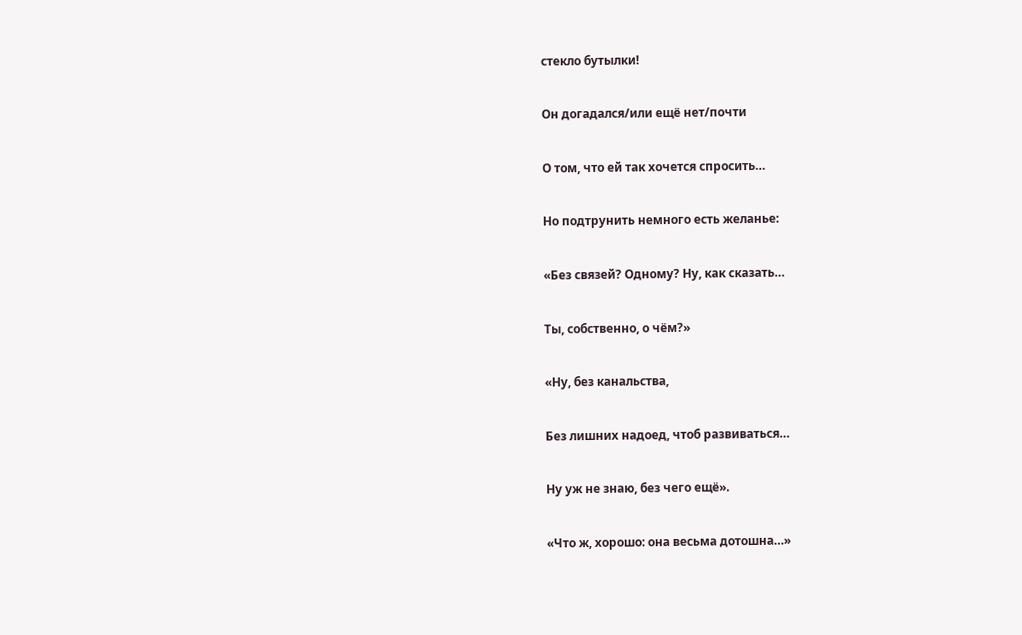стекло бутылки!

Он догадался/или ещё нет/почти

О том, что ей так хочется спросить…

Но подтрунить немного есть желанье:

«Без связей? Одному? Ну, как сказать…

Ты, собственно, о чём?»

«Ну, без канальства,

Без лишних надоед, чтоб развиваться…

Ну уж не знаю, без чего ещё».

«Что ж, хорошо: она весьма дотошна…»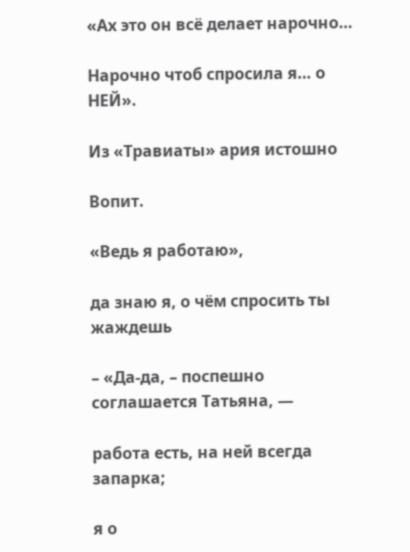«Ах это он всё делает нарочно…

Нарочно чтоб спросила я… о НЕЙ».

Из «Травиаты» ария истошно

Вопит.

«Ведь я работаю»,

да знаю я, о чём спросить ты жаждешь

– «Да-да, – поспешно соглашается Татьяна, —

работа есть, на ней всегда запарка;

я о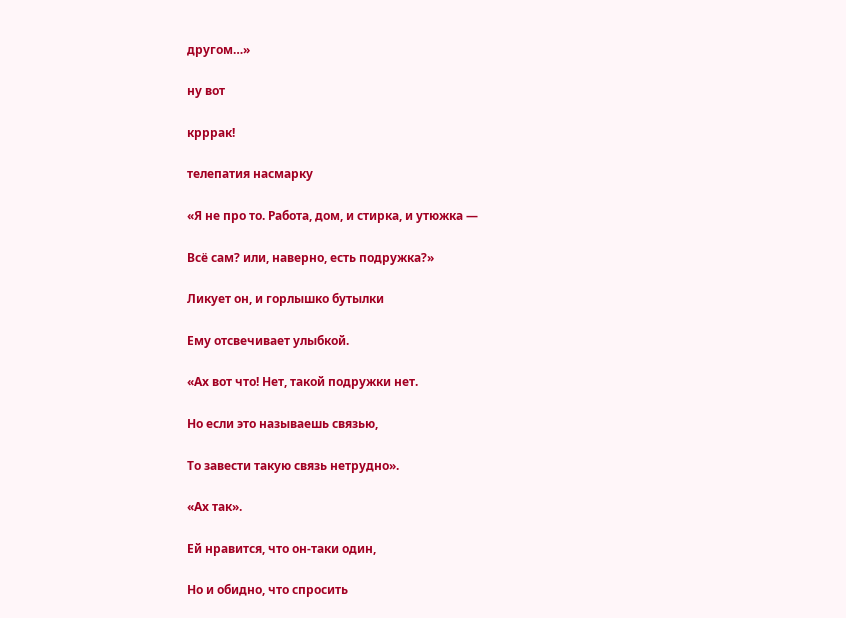другом…»

ну вот

крррак!

телепатия насмарку

«Я не про то. Работа, дом, и стирка, и утюжка —

Всё сам? или, наверно, есть подружка?»

Ликует он, и горлышко бутылки

Ему отсвечивает улыбкой.

«Ах вот что! Нет, такой подружки нет.

Но если это называешь связью,

То завести такую связь нетрудно».

«Ах так».

Ей нравится, что он-таки один,

Но и обидно, что спросить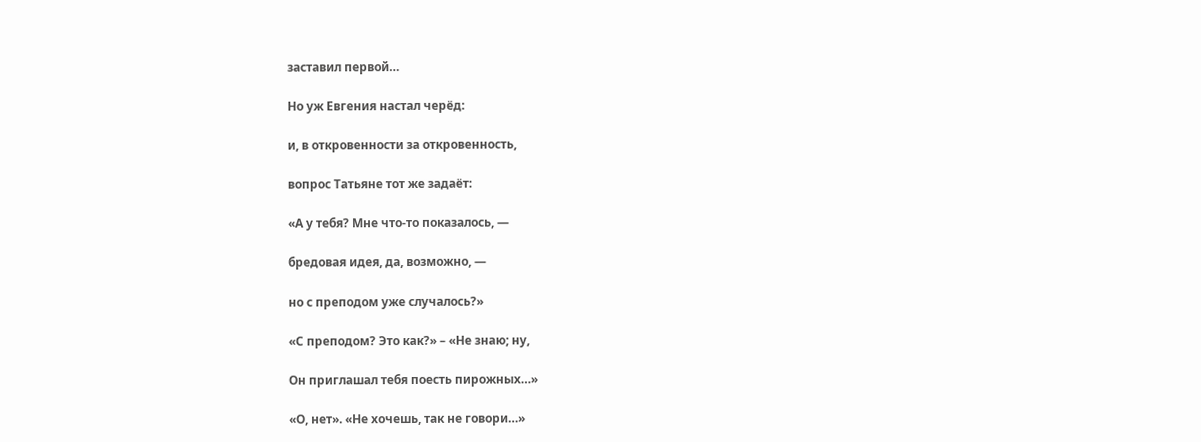заставил первой…

Но уж Евгения настал черёд:

и, в откровенности за откровенность,

вопрос Татьяне тот же задаёт:

«А у тебя? Мне что-то показалось, —

бредовая идея, да, возможно, —

но с преподом уже случалось?»

«С преподом? Это как?» – «Не знаю; ну,

Он приглашал тебя поесть пирожных…»

«О, нет». «Не хочешь, так не говори…»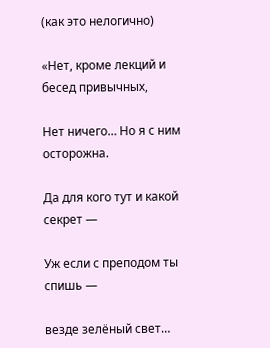(как это нелогично)

«Нет, кроме лекций и бесед привычных,

Нет ничего… Но я с ним осторожна.

Да для кого тут и какой секрет —

Уж если с преподом ты спишь —

везде зелёный свет…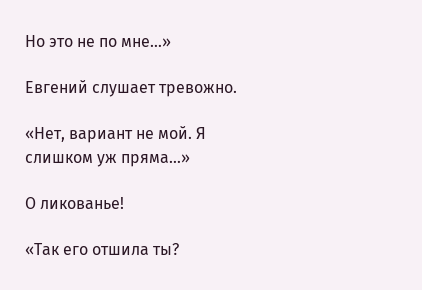Но это не по мне…»

Евгений слушает тревожно.

«Нет, вариант не мой. Я слишком уж пряма…»

О ликованье!

«Так его отшила ты?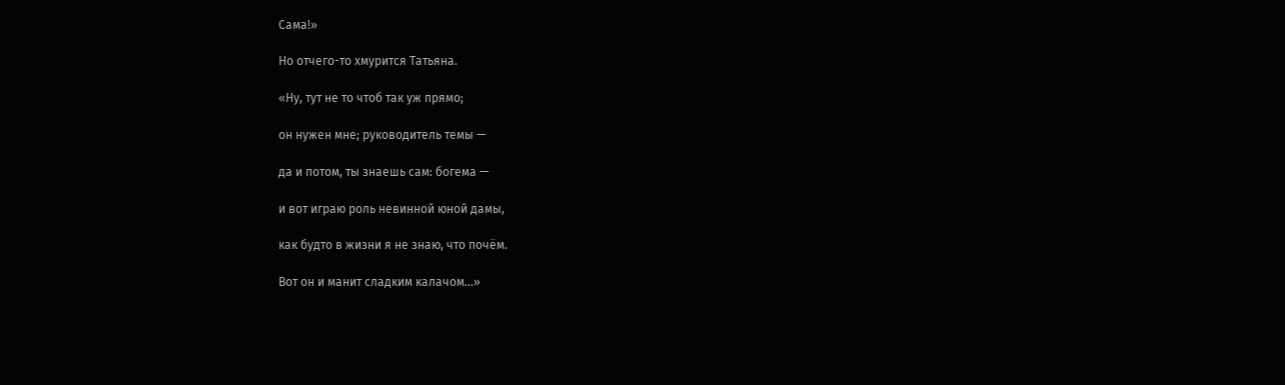Сама!»

Но отчего-то хмурится Татьяна.

«Ну, тут не то чтоб так уж прямо;

он нужен мне; руководитель темы —

да и потом, ты знаешь сам: богема —

и вот играю роль невинной юной дамы,

как будто в жизни я не знаю, что почём.

Вот он и манит сладким калачом…»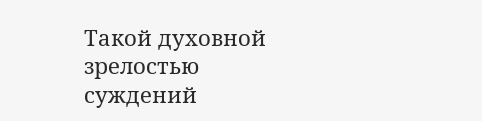Такой духовной зрелостью суждений